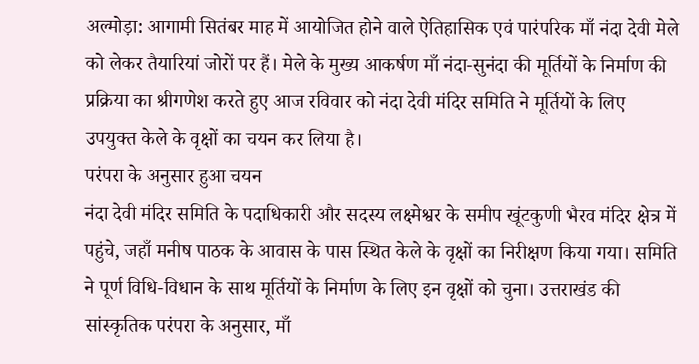अल्मोड़ा: आगामी सितंबर माह में आयोजित होने वाले ऐतिहासिक एवं पारंपरिक माँ नंदा देवी मेले को लेकर तैयारियां जोरों पर हैं। मेले के मुख्य आकर्षण माँ नंदा-सुनंदा की मूर्तियों के निर्माण की प्रक्रिया का श्रीगणेश करते हुए आज रविवार को नंदा देवी मंदिर समिति ने मूर्तियों के लिए उपयुक्त केले के वृक्षों का चयन कर लिया है।
परंपरा के अनुसार हुआ चयन
नंदा देवी मंदिर समिति के पदाधिकारी और सदस्य लक्ष्मेश्वर के समीप खूंटकुणी भैरव मंदिर क्षेत्र में पहुंचे, जहाँ मनीष पाठक के आवास के पास स्थित केले के वृक्षों का निरीक्षण किया गया। समिति ने पूर्ण विधि-विधान के साथ मूर्तियों के निर्माण के लिए इन वृक्षों को चुना। उत्तराखंड की सांस्कृतिक परंपरा के अनुसार, माँ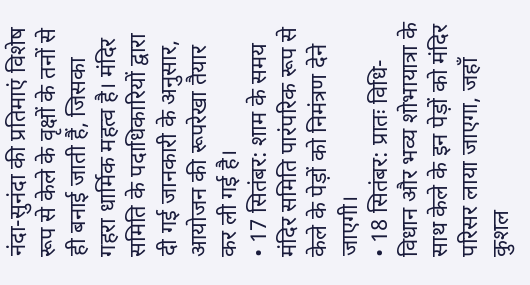नंदा-सुनंदा की प्रतिमाएं विशेष रूप से केले के वृक्षों के तनों से ही बनाई जाती हैं, जिसका गहरा धार्मिक महत्व है। मंदिर समिति के पदाधिकारियों द्वारा दी गई जानकारी के अनुसार, आयोजन की रूपरेखा तैयार कर ली गई है।
• 17 सितंबर: शाम के समय मंदिर समिति पारंपरिक रूप से केले के पेड़ों को निमंत्रण देने जाएगी।
• 18 सितंबर: प्रातः विधि-विधान और भव्य शोभायात्रा के साथ केले के इन पेड़ों को मंदिर परिसर लाया जाएगा, जहाँ कुशल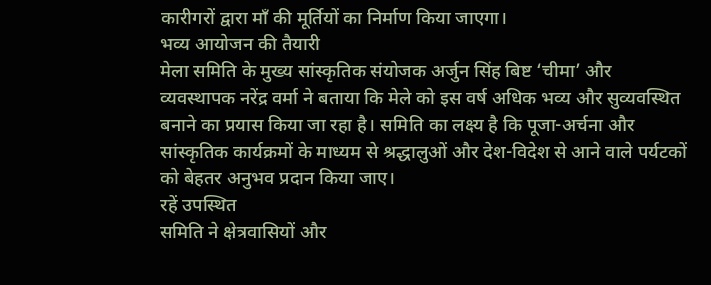कारीगरों द्वारा माँ की मूर्तियों का निर्माण किया जाएगा।
भव्य आयोजन की तैयारी
मेला समिति के मुख्य सांस्कृतिक संयोजक अर्जुन सिंह बिष्ट ‘चीमा’ और व्यवस्थापक नरेंद्र वर्मा ने बताया कि मेले को इस वर्ष अधिक भव्य और सुव्यवस्थित बनाने का प्रयास किया जा रहा है। समिति का लक्ष्य है कि पूजा-अर्चना और सांस्कृतिक कार्यक्रमों के माध्यम से श्रद्धालुओं और देश-विदेश से आने वाले पर्यटकों को बेहतर अनुभव प्रदान किया जाए।
रहें उपस्थित
समिति ने क्षेत्रवासियों और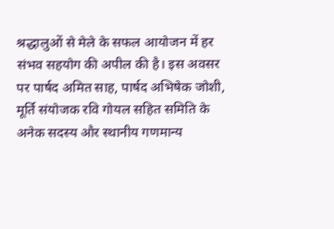श्रद्धालुओं से मेले के सफल आयोजन में हर संभव सहयोग की अपील की है। इस अवसर पर पार्षद अमित साह, पार्षद अभिषेक जोशी, मूर्ति संयोजक रवि गोयल सहित समिति के अनेक सदस्य और स्थानीय गणमान्य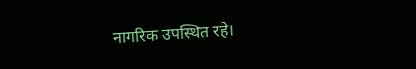नागरिक उपस्थित रहे।